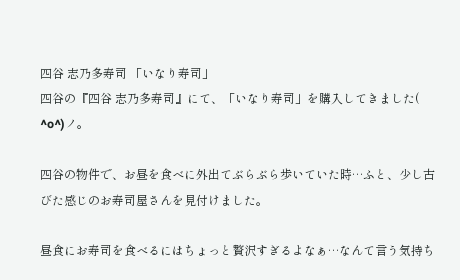四谷 志乃多寿司 「いなり寿司」
四谷の『四谷 志乃多寿司』にて、「いなり寿司」を購入してきました( ^o^)ノ。

四谷の物件で、お昼を食べに外出てぶらぶら歩いていた時…ふと、少し古びた感じのお寿司屋さんを見付けました。

昼食にお寿司を食べるにはちょっと贅沢すぎるよなぁ…なんて言う気持ち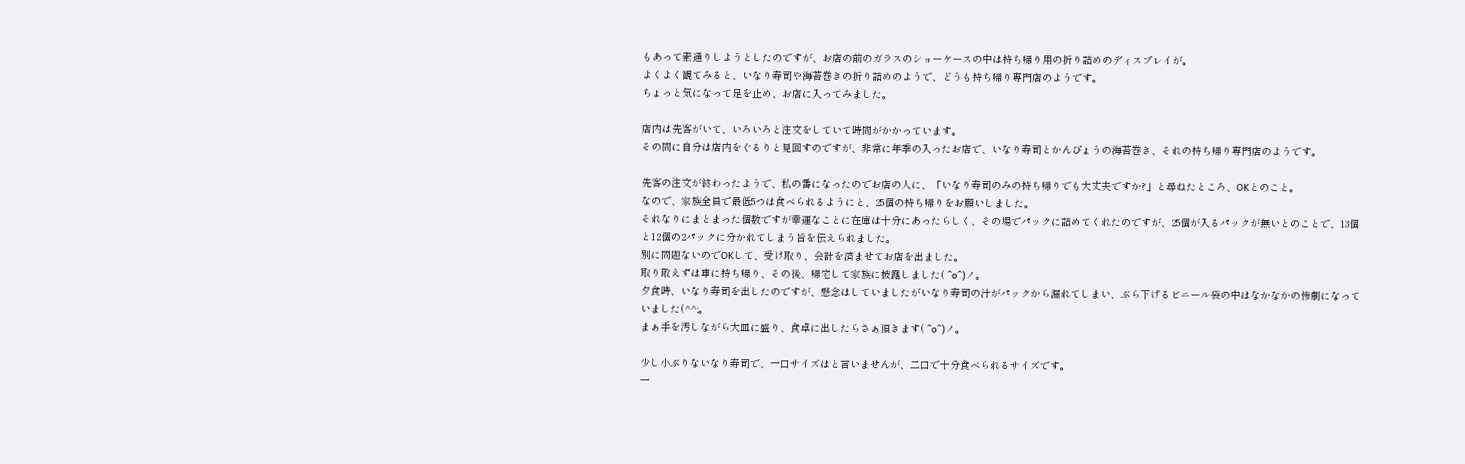もあって素通りしようとしたのですが、お店の前のガラスのショーケースの中は持ち帰り用の折り詰めのディスプレイが。
よくよく観てみると、いなり寿司や海苔巻きの折り詰めのようで、どうも持ち帰り専門店のようです。
ちょっと気になって足を止め、お店に入ってみました。

店内は先客がいて、いろいろと注文をしていて時間がかかっています。
その間に自分は店内をぐるりと見回すのですが、非常に年季の入ったお店で、いなり寿司とかんぴょうの海苔巻き、それの持ち帰り専門店のようです。

先客の注文が終わったようで、私の番になったのでお店の人に、「いなり寿司のみの持ち帰りでも大丈夫ですか?」と尋ねたところ、OKとのこと。
なので、家族全員で最低5つは食べられるようにと、25個の持ち帰りをお願いしました。
それなりにまとまった個数ですが幸運なことに在庫は十分にあったらしく、その場でパックに詰めてくれたのですが、25個が入るパックが無いとのことで、13個と12個の2パックに分かれてしまう旨を伝えられました。
別に問題ないのでOKして、受け取り、会計を済ませてお店を出ました。
取り敢えずは車に持ち帰り、その後、帰宅して家族に披露しました( ^o^)ノ。
夕食時、いなり寿司を出したのですが、懸念はしていましたがいなり寿司の汁がパックから漏れてしまい、ぶら下げるビニール袋の中はなかなかの惨劇になっていました(^^;。
まぁ手を汚しながら大皿に盛り、食卓に出したらさぁ頂きます( ^o^)ノ。

少し小ぶりないなり寿司で、一口サイズはと言いませんが、二口で十分食べられるサイズです。
一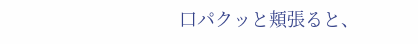口パクッと頬張ると、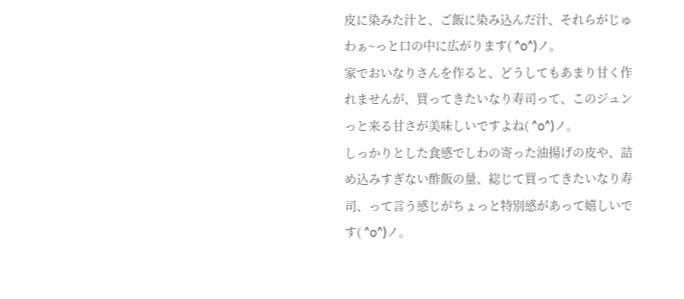皮に染みた汁と、ご飯に染み込んだ汁、それらがじゅわぁ~っと口の中に広がります( ^o^)ノ。
家でおいなりさんを作ると、どうしてもあまり甘く作れませんが、買ってきたいなり寿司って、このジュンっと来る甘さが美味しいですよね( ^o^)ノ。
しっかりとした食感でしわの寄った油揚げの皮や、詰め込みすぎない酢飯の量、総じて買ってきたいなり寿司、って言う感じがちょっと特別感があって嬉しいです( ^o^)ノ。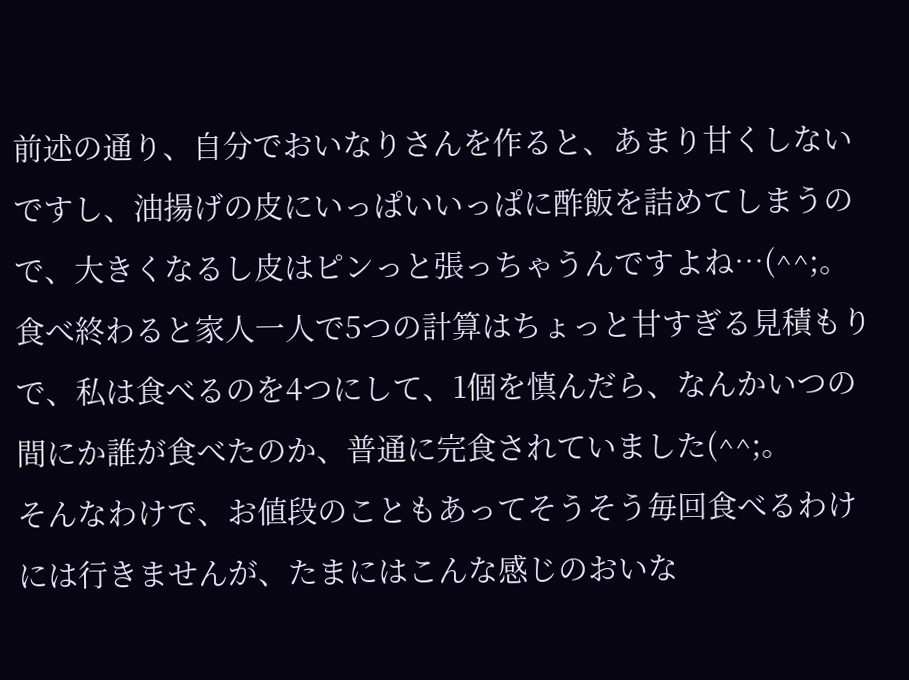前述の通り、自分でおいなりさんを作ると、あまり甘くしないですし、油揚げの皮にいっぱいいっぱに酢飯を詰めてしまうので、大きくなるし皮はピンっと張っちゃうんですよね…(^^;。
食べ終わると家人一人で5つの計算はちょっと甘すぎる見積もりで、私は食べるのを4つにして、1個を慎んだら、なんかいつの間にか誰が食べたのか、普通に完食されていました(^^;。
そんなわけで、お値段のこともあってそうそう毎回食べるわけには行きませんが、たまにはこんな感じのおいな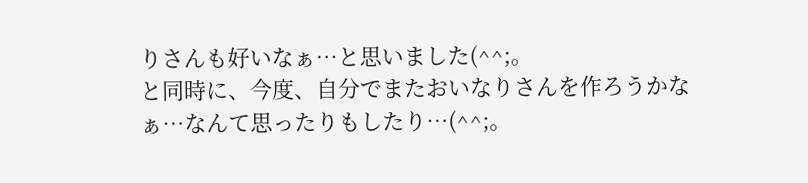りさんも好いなぁ…と思いました(^^;。
と同時に、今度、自分でまたおいなりさんを作ろうかなぁ…なんて思ったりもしたり…(^^;。